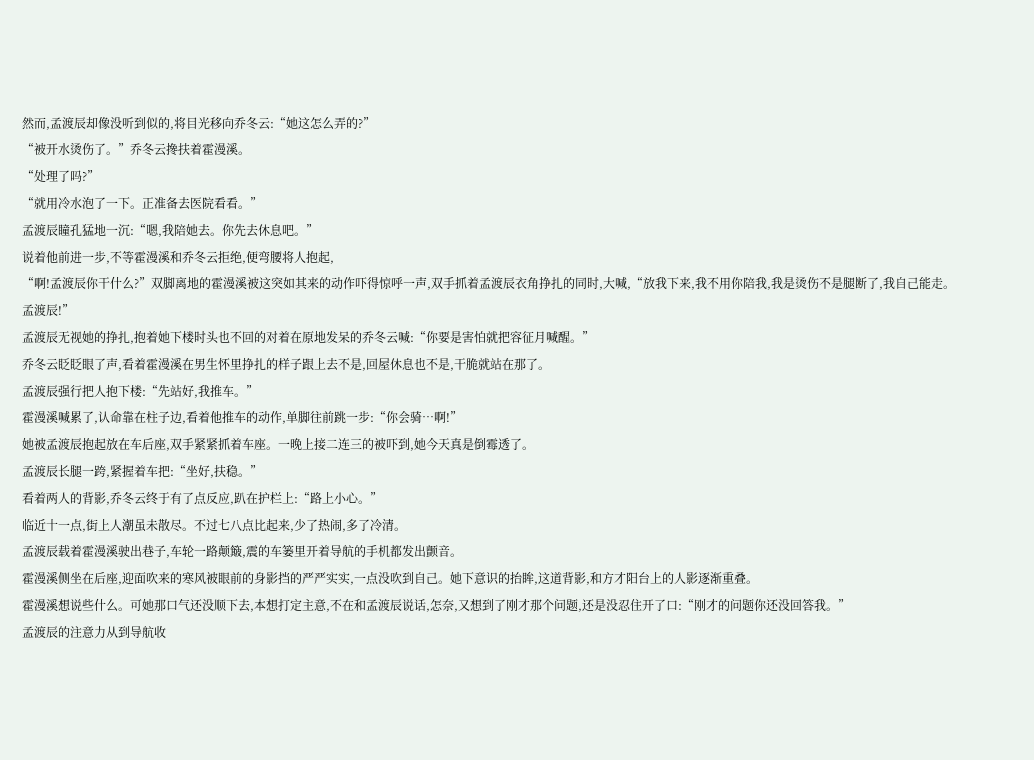然而,孟渡辰却像没听到似的,将目光移向乔冬云:“她这怎么弄的?”
“被开水烫伤了。”乔冬云搀扶着霍漫溪。
“处理了吗?”
“就用冷水泡了一下。正准备去医院看看。”
孟渡辰瞳孔猛地一沉:“嗯,我陪她去。你先去休息吧。”
说着他前进一步,不等霍漫溪和乔冬云拒绝,便弯腰将人抱起,
“啊!孟渡辰你干什么?”双脚离地的霍漫溪被这突如其来的动作吓得惊呼一声,双手抓着孟渡辰衣角挣扎的同时,大喊,“放我下来,我不用你陪我,我是烫伤不是腿断了,我自己能走。孟渡辰!”
孟渡辰无视她的挣扎,抱着她下楼时头也不回的对着在原地发呆的乔冬云喊:“你要是害怕就把容征月喊醒。”
乔冬云眨眨眼了声,看着霍漫溪在男生怀里挣扎的样子跟上去不是,回屋休息也不是,干脆就站在那了。
孟渡辰强行把人抱下楼:“先站好,我推车。”
霍漫溪喊累了,认命靠在柱子边,看着他推车的动作,单脚往前跳一步:“你会骑…啊!”
她被孟渡辰抱起放在车后座,双手紧紧抓着车座。一晚上接二连三的被吓到,她今天真是倒霉透了。
孟渡辰长腿一跨,紧握着车把:“坐好,扶稳。”
看着两人的背影,乔冬云终于有了点反应,趴在护栏上:“路上小心。”
临近十一点,街上人潮虽未散尽。不过七八点比起来,少了热闹,多了冷清。
孟渡辰载着霍漫溪驶出巷子,车轮一路颠簸,震的车篓里开着导航的手机都发出颤音。
霍漫溪侧坐在后座,迎面吹来的寒风被眼前的身影挡的严严实实,一点没吹到自己。她下意识的抬眸,这道背影,和方才阳台上的人影逐渐重叠。
霍漫溪想说些什么。可她那口气还没顺下去,本想打定主意,不在和孟渡辰说话,怎奈,又想到了刚才那个问题,还是没忍住开了口:“刚才的问题你还没回答我。”
孟渡辰的注意力从到导航收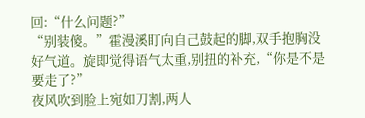回:“什么问题?”
“别装傻。”霍漫溪盯向自己鼓起的脚,双手抱胸没好气道。旋即觉得语气太重,别扭的补充,“你是不是要走了?”
夜风吹到脸上宛如刀割,两人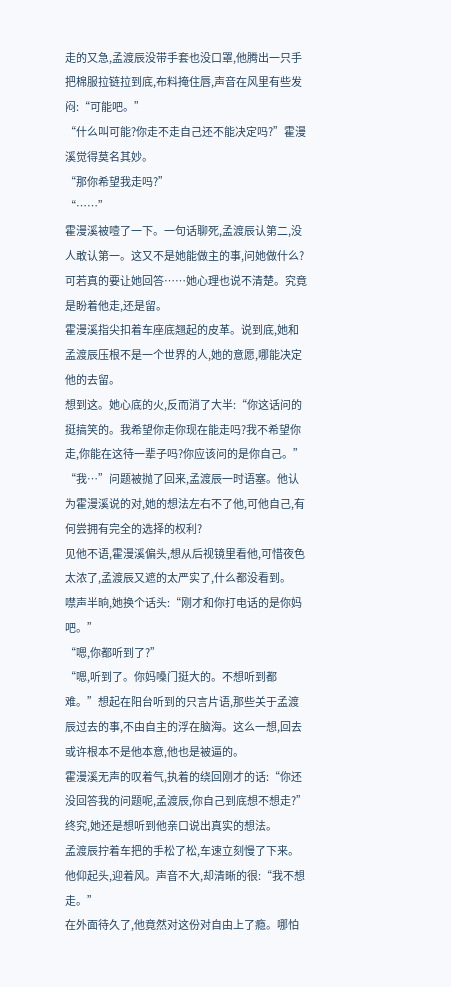走的又急,孟渡辰没带手套也没口罩,他腾出一只手把棉服拉链拉到底,布料掩住唇,声音在风里有些发闷:“可能吧。”
“什么叫可能?你走不走自己还不能决定吗?”霍漫溪觉得莫名其妙。
“那你希望我走吗?”
“……”
霍漫溪被噎了一下。一句话聊死,孟渡辰认第二,没人敢认第一。这又不是她能做主的事,问她做什么?可若真的要让她回答……她心理也说不清楚。究竟是盼着他走,还是留。
霍漫溪指尖扣着车座底翘起的皮革。说到底,她和孟渡辰压根不是一个世界的人,她的意愿,哪能决定他的去留。
想到这。她心底的火,反而消了大半:“你这话问的挺搞笑的。我希望你走你现在能走吗?我不希望你走,你能在这待一辈子吗?你应该问的是你自己。”
“我…”问题被抛了回来,孟渡辰一时语塞。他认为霍漫溪说的对,她的想法左右不了他,可他自己,有何尝拥有完全的选择的权利?
见他不语,霍漫溪偏头,想从后视镜里看他,可惜夜色太浓了,孟渡辰又遮的太严实了,什么都没看到。
噤声半晌,她换个话头:“刚才和你打电话的是你妈吧。”
“嗯,你都听到了?”
“嗯,听到了。你妈嗓门挺大的。不想听到都难。”想起在阳台听到的只言片语,那些关于孟渡辰过去的事,不由自主的浮在脑海。这么一想,回去或许根本不是他本意,他也是被逼的。
霍漫溪无声的叹着气,执着的绕回刚才的话:“你还没回答我的问题呢,孟渡辰,你自己到底想不想走?”
终究,她还是想听到他亲口说出真实的想法。
孟渡辰拧着车把的手松了松,车速立刻慢了下来。他仰起头,迎着风。声音不大,却清晰的很:“我不想走。”
在外面待久了,他竟然对这份对自由上了瘾。哪怕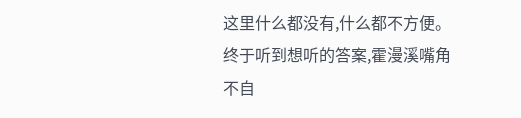这里什么都没有,什么都不方便。
终于听到想听的答案,霍漫溪嘴角不自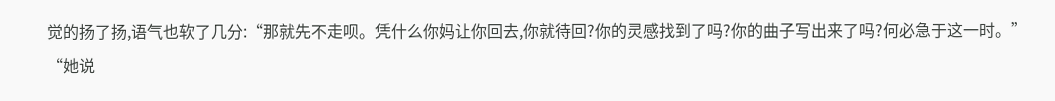觉的扬了扬,语气也软了几分:“那就先不走呗。凭什么你妈让你回去,你就待回?你的灵感找到了吗?你的曲子写出来了吗?何必急于这一时。”
“她说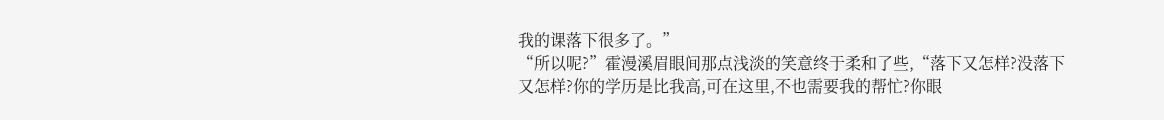我的课落下很多了。”
“所以呢?”霍漫溪眉眼间那点浅淡的笑意终于柔和了些,“落下又怎样?没落下又怎样?你的学历是比我高,可在这里,不也需要我的帮忙?你眼